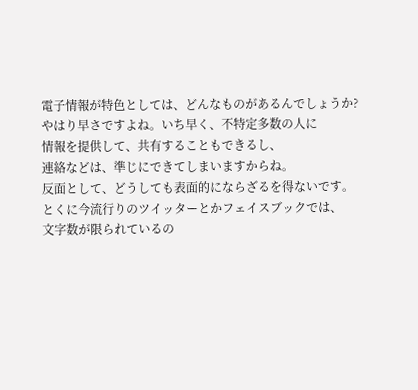電子情報が特色としては、どんなものがあるんでしょうか?
やはり早さですよね。いち早く、不特定多数の人に
情報を提供して、共有することもできるし、
連絡などは、準じにできてしまいますからね。
反面として、どうしても表面的にならざるを得ないです。
とくに今流行りのツイッターとかフェイスブックでは、
文字数が限られているの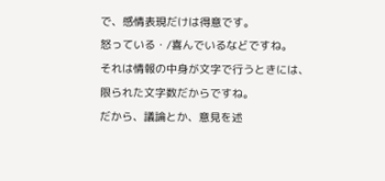で、感情表現だけは得意です。
怒っている・/喜んでいるなどですね。
それは情報の中身が文字で行うときには、
限られた文字数だからですね。
だから、議論とか、意見を述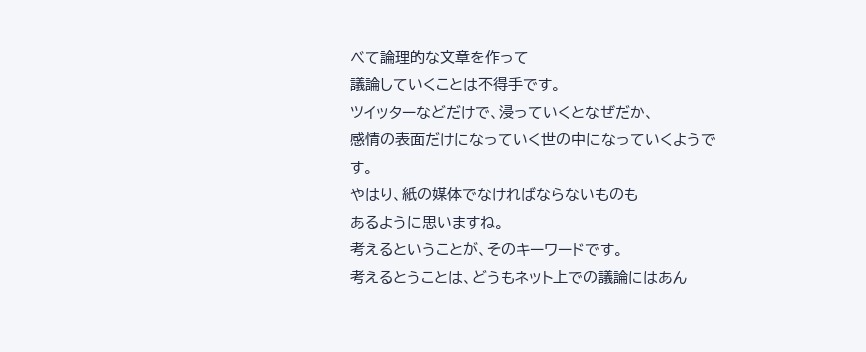べて論理的な文章を作って
議論していくことは不得手です。
ツイッターなどだけで、浸っていくとなぜだか、
感情の表面だけになっていく世の中になっていくようです。
やはり、紙の媒体でなければならないものも
あるように思いますね。
考えるということが、そのキーワードです。
考えるとうことは、どうもネット上での議論にはあん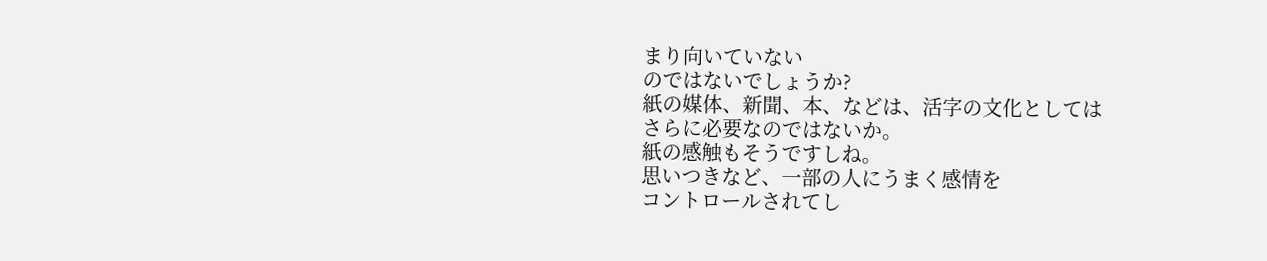まり向いていない
のではないでしょうか?
紙の媒体、新聞、本、などは、活字の文化としては
さらに必要なのではないか。
紙の感触もそうですしね。
思いつきなど、一部の人にうまく感情を
コントロールされてし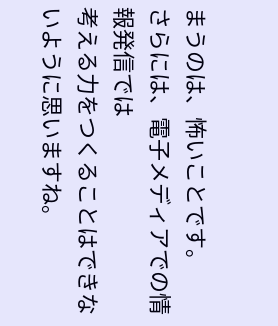まうのは、怖いことです。
さらには、電子メディアでの情報発信では
考える力をつくることはできないように思いますね。